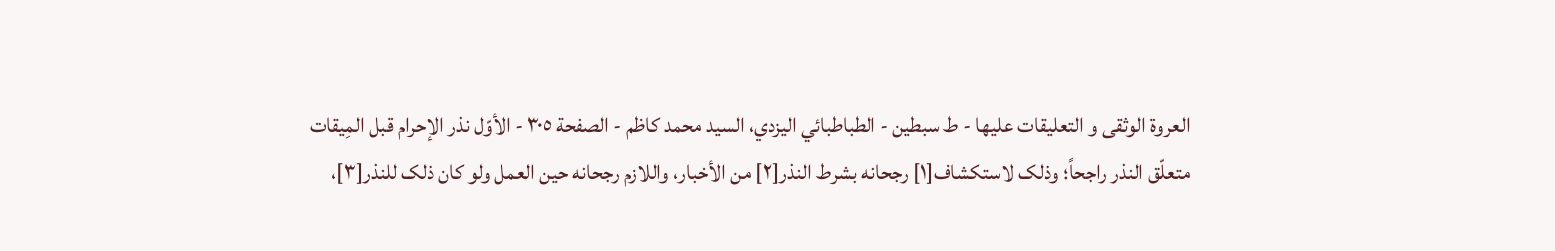العروة الوثقی و التعليقات عليها - ط سبطین - الطباطبائي اليزدي، السيد محمد كاظم - الصفحة ٣٠٥ - الأوّل نذر الإحرام قبل المِیقات
متعلّق النذر راجحاً؛ وذلک لاستکشاف[١] رجحانه بشرط النذر[٢] من الأخبار، واللازم رجحانه حین العمل ولو کان ذلک للنذر[٣]،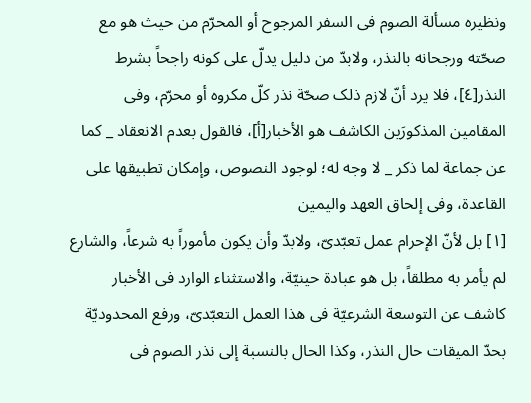ونظیره مسألة الصوم فی السفر المرجوح أو المحرّم من حیث هو مع صحّته ورجحانه بالنذر، ولابدّ من دلیل یدلّ علی کونه راجحاً بشرط النذر[٤]، فلا یرد أنّ لازم ذلک صحّة نذر کلّ مکروه أو محرّم، وفی المقامین المذکورَین الکاشف هو الأخبار[أ]، فالقول بعدم الانعقاد _ کما عن جماعة لما ذکر _ لا وجه له؛ لوجود النصوص، وإمکان تطبیقها علی القاعدة، وفی إلحاق العهد والیمین
[١] بل لأنّ الإحرام عمل تعبّدیّ، ولابدّ وأن یکون مأموراً به شرعاً، والشارع لم یأمر به مطلقاً، بل هو عبادة حینیّة، والاستثناء الوارد فی الأخبار کاشف عن التوسعة الشرعیّة فی هذا العمل التعبّدیّ، ورفع المحدودیّة بحدّ المیقات حال النذر، وکذا الحال بالنسبة إلی نذر الصوم فی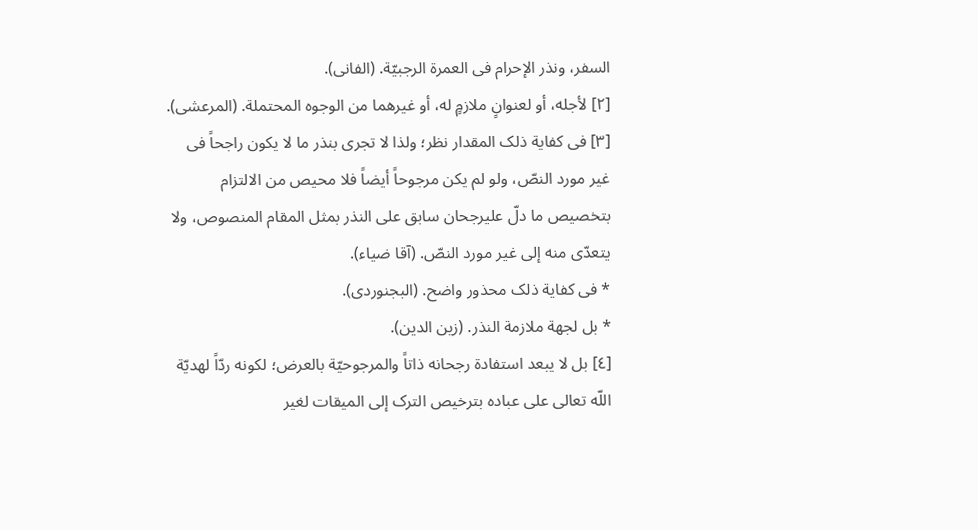السفر، ونذر الإحرام فی العمرة الرجبیّة. (الفانی).
[٢] لأجله، أو لعنوانٍ ملازمٍ له، أو غیرهما من الوجوه المحتملة. (المرعشی).
[٣] فی کفایة ذلک المقدار نظر؛ ولذا لا تجری بنذر ما لا یکون راجحاً فی غیر مورد النصّ، ولو لم یکن مرجوحاً أیضاً فلا محیص من الالتزام بتخصیص ما دلّ علیرجحان سابق علی النذر بمثل المقام المنصوص، ولا یتعدّی منه إلی غیر مورد النصّ. (آقا ضیاء).
* فی کفایة ذلک محذور واضح. (البجنوردی).
* بل لجهة ملازمة النذر. (زین الدین).
[٤] بل لا یبعد استفادة رجحانه ذاتاً والمرجوحیّة بالعرض؛ لکونه ردّاً لهدیّة اللّه تعالی علی عباده بترخیص الترک إلی المیقات لغیر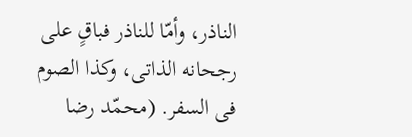الناذر، وأمّا للناذر فباقٍ علی رجحانه الذاتی، وکذا الصوم فی السفر. (محمّد رضا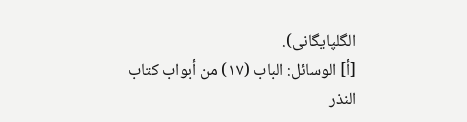الگلپایگانی).
[أ] الوسائل: الباب (١٧) من أبواب کتاب النذر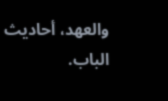والعهد، أحادیث الباب.